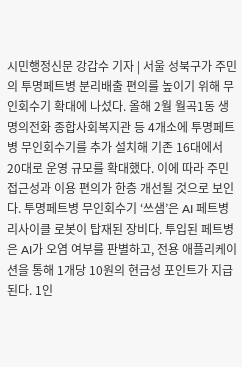시민행정신문 강갑수 기자 | 서울 성북구가 주민의 투명페트병 분리배출 편의를 높이기 위해 무인회수기 확대에 나섰다. 올해 2월 월곡1동 생명의전화 종합사회복지관 등 4개소에 투명페트병 무인회수기를 추가 설치해 기존 16대에서 20대로 운영 규모를 확대했다. 이에 따라 주민 접근성과 이용 편의가 한층 개선될 것으로 보인다. 투명페트병 무인회수기 ‘쓰샘’은 AI 페트병 리사이클 로봇이 탑재된 장비다. 투입된 페트병은 AI가 오염 여부를 판별하고, 전용 애플리케이션을 통해 1개당 10원의 현금성 포인트가 지급된다. 1인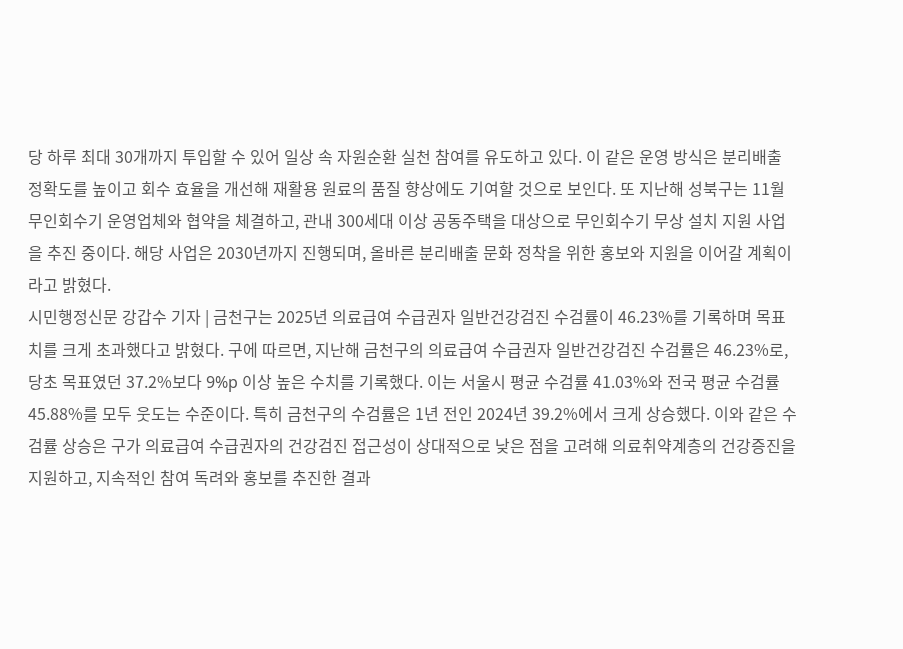당 하루 최대 30개까지 투입할 수 있어 일상 속 자원순환 실천 참여를 유도하고 있다. 이 같은 운영 방식은 분리배출 정확도를 높이고 회수 효율을 개선해 재활용 원료의 품질 향상에도 기여할 것으로 보인다. 또 지난해 성북구는 11월 무인회수기 운영업체와 협약을 체결하고, 관내 300세대 이상 공동주택을 대상으로 무인회수기 무상 설치 지원 사업을 추진 중이다. 해당 사업은 2030년까지 진행되며, 올바른 분리배출 문화 정착을 위한 홍보와 지원을 이어갈 계획이라고 밝혔다.
시민행정신문 강갑수 기자 | 금천구는 2025년 의료급여 수급권자 일반건강검진 수검률이 46.23%를 기록하며 목표치를 크게 초과했다고 밝혔다. 구에 따르면, 지난해 금천구의 의료급여 수급권자 일반건강검진 수검률은 46.23%로, 당초 목표였던 37.2%보다 9%p 이상 높은 수치를 기록했다. 이는 서울시 평균 수검률 41.03%와 전국 평균 수검률 45.88%를 모두 웃도는 수준이다. 특히 금천구의 수검률은 1년 전인 2024년 39.2%에서 크게 상승했다. 이와 같은 수검률 상승은 구가 의료급여 수급권자의 건강검진 접근성이 상대적으로 낮은 점을 고려해 의료취약계층의 건강증진을 지원하고, 지속적인 참여 독려와 홍보를 추진한 결과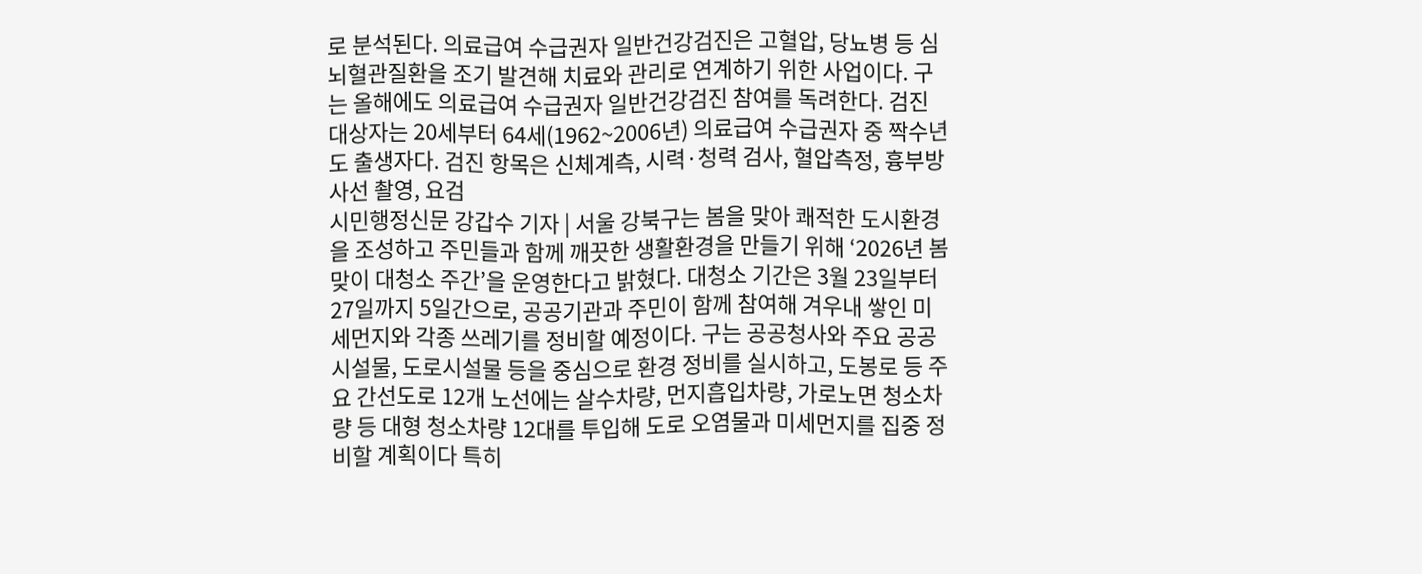로 분석된다. 의료급여 수급권자 일반건강검진은 고혈압, 당뇨병 등 심뇌혈관질환을 조기 발견해 치료와 관리로 연계하기 위한 사업이다. 구는 올해에도 의료급여 수급권자 일반건강검진 참여를 독려한다. 검진 대상자는 20세부터 64세(1962~2006년) 의료급여 수급권자 중 짝수년도 출생자다. 검진 항목은 신체계측, 시력·청력 검사, 혈압측정, 흉부방사선 촬영, 요검
시민행정신문 강갑수 기자 | 서울 강북구는 봄을 맞아 쾌적한 도시환경을 조성하고 주민들과 함께 깨끗한 생활환경을 만들기 위해 ‘2026년 봄맞이 대청소 주간’을 운영한다고 밝혔다. 대청소 기간은 3월 23일부터 27일까지 5일간으로, 공공기관과 주민이 함께 참여해 겨우내 쌓인 미세먼지와 각종 쓰레기를 정비할 예정이다. 구는 공공청사와 주요 공공시설물, 도로시설물 등을 중심으로 환경 정비를 실시하고, 도봉로 등 주요 간선도로 12개 노선에는 살수차량, 먼지흡입차량, 가로노면 청소차량 등 대형 청소차량 12대를 투입해 도로 오염물과 미세먼지를 집중 정비할 계획이다 특히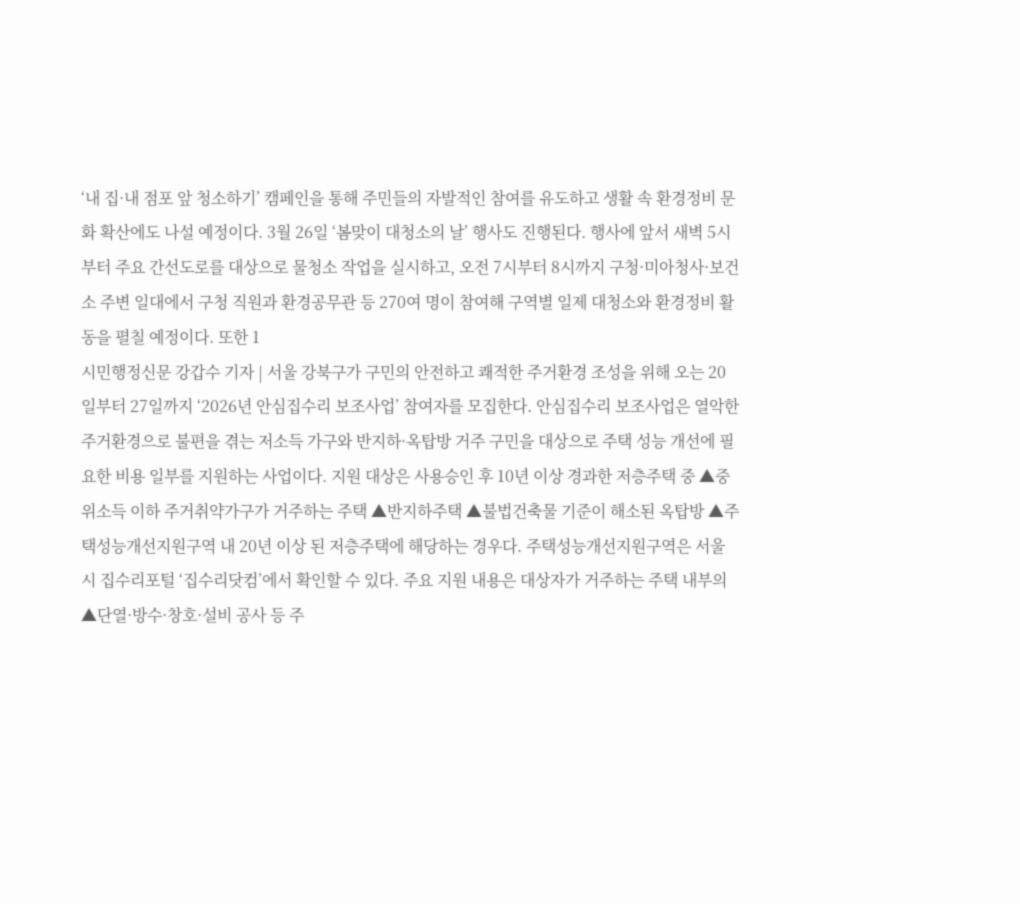‘내 집·내 점포 앞 청소하기’ 캠페인을 통해 주민들의 자발적인 참여를 유도하고 생활 속 환경정비 문화 확산에도 나설 예정이다. 3월 26일 ‘봄맞이 대청소의 날’ 행사도 진행된다. 행사에 앞서 새벽 5시부터 주요 간선도로를 대상으로 물청소 작업을 실시하고, 오전 7시부터 8시까지 구청·미아청사·보건소 주변 일대에서 구청 직원과 환경공무관 등 270여 명이 참여해 구역별 일제 대청소와 환경정비 활동을 펼칠 예정이다. 또한 1
시민행정신문 강갑수 기자 | 서울 강북구가 구민의 안전하고 쾌적한 주거환경 조성을 위해 오는 20일부터 27일까지 ‘2026년 안심집수리 보조사업’ 참여자를 모집한다. 안심집수리 보조사업은 열악한 주거환경으로 불편을 겪는 저소득 가구와 반지하·옥탑방 거주 구민을 대상으로 주택 성능 개선에 필요한 비용 일부를 지원하는 사업이다. 지원 대상은 사용승인 후 10년 이상 경과한 저층주택 중 ▲중위소득 이하 주거취약가구가 거주하는 주택 ▲반지하주택 ▲불법건축물 기준이 해소된 옥탑방 ▲주택성능개선지원구역 내 20년 이상 된 저층주택에 해당하는 경우다. 주택성능개선지원구역은 서울시 집수리포털 ‘집수리닷컴’에서 확인할 수 있다. 주요 지원 내용은 대상자가 거주하는 주택 내부의 ▲단열·방수·창호·설비 공사 등 주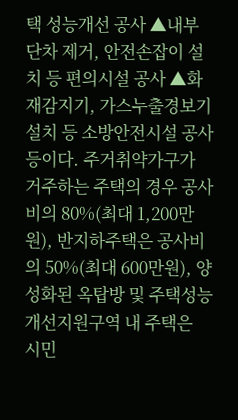택 성능개선 공사 ▲내부 단차 제거, 안전손잡이 설치 등 편의시설 공사 ▲화재감지기, 가스누출경보기 설치 등 소방안전시설 공사 등이다. 주거취약가구가 거주하는 주택의 경우 공사비의 80%(최대 1,200만원), 반지하주택은 공사비의 50%(최대 600만원), 양성화된 옥탑방 및 주택성능개선지원구역 내 주택은
시민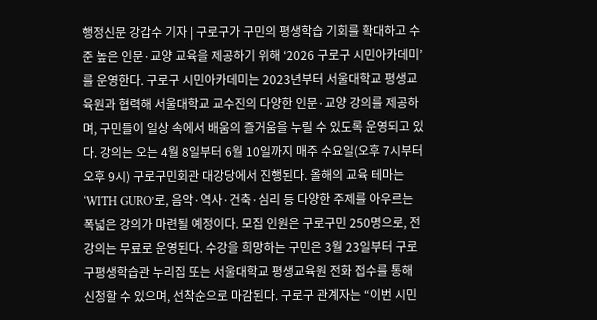행정신문 강갑수 기자 | 구로구가 구민의 평생학습 기회를 확대하고 수준 높은 인문·교양 교육을 제공하기 위해 ‘2026 구로구 시민아카데미’를 운영한다. 구로구 시민아카데미는 2023년부터 서울대학교 평생교육원과 협력해 서울대학교 교수진의 다양한 인문·교양 강의를 제공하며, 구민들이 일상 속에서 배움의 즐거움을 누릴 수 있도록 운영되고 있다. 강의는 오는 4월 8일부터 6월 10일까지 매주 수요일(오후 7시부터 오후 9시) 구로구민회관 대강당에서 진행된다. 올해의 교육 테마는 ‘WITH GURO’로, 음악·역사·건축·심리 등 다양한 주제를 아우르는 폭넓은 강의가 마련될 예정이다. 모집 인원은 구로구민 250명으로, 전 강의는 무료로 운영된다. 수강을 희망하는 구민은 3월 23일부터 구로구평생학습관 누리집 또는 서울대학교 평생교육원 전화 접수를 통해 신청할 수 있으며, 선착순으로 마감된다. 구로구 관계자는 “이번 시민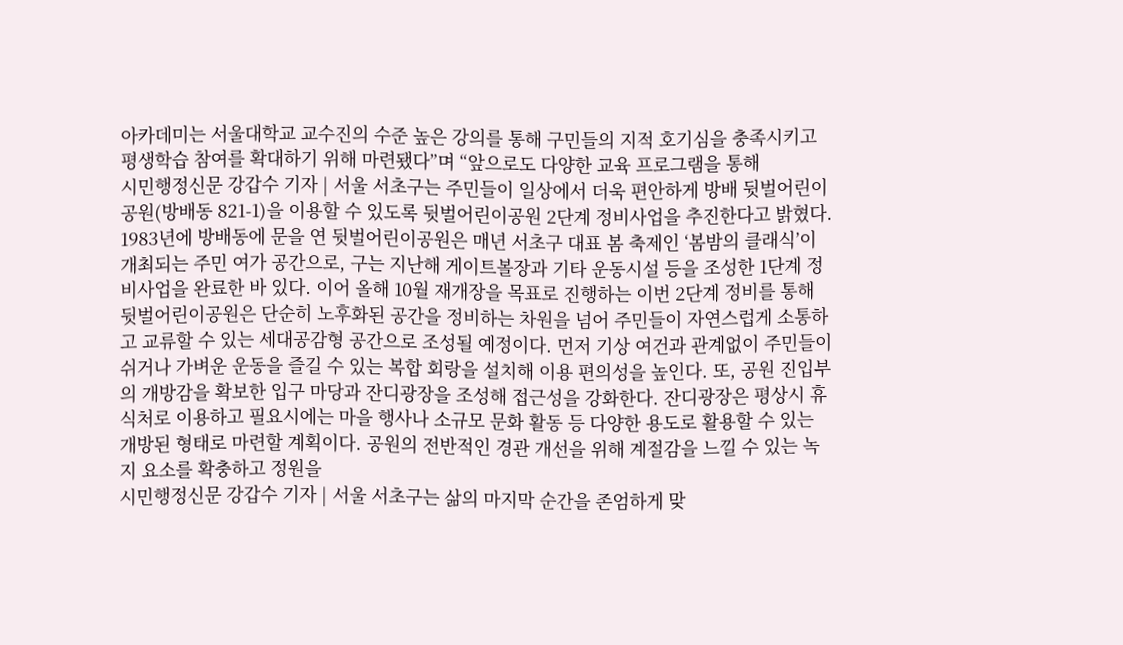아카데미는 서울대학교 교수진의 수준 높은 강의를 통해 구민들의 지적 호기심을 충족시키고 평생학습 참여를 확대하기 위해 마련됐다”며 “앞으로도 다양한 교육 프로그램을 통해
시민행정신문 강갑수 기자 | 서울 서초구는 주민들이 일상에서 더욱 편안하게 방배 뒷벌어린이공원(방배동 821-1)을 이용할 수 있도록 뒷벌어린이공원 2단계 정비사업을 추진한다고 밝혔다. 1983년에 방배동에 문을 연 뒷벌어린이공원은 매년 서초구 대표 봄 축제인 ‘봄밤의 클래식’이 개최되는 주민 여가 공간으로, 구는 지난해 게이트볼장과 기타 운동시설 등을 조성한 1단계 정비사업을 완료한 바 있다. 이어 올해 10월 재개장을 목표로 진행하는 이번 2단계 정비를 통해 뒷벌어린이공원은 단순히 노후화된 공간을 정비하는 차원을 넘어 주민들이 자연스럽게 소통하고 교류할 수 있는 세대공감형 공간으로 조성될 예정이다. 먼저 기상 여건과 관계없이 주민들이 쉬거나 가벼운 운동을 즐길 수 있는 복합 회랑을 설치해 이용 편의성을 높인다. 또, 공원 진입부의 개방감을 확보한 입구 마당과 잔디광장을 조성해 접근성을 강화한다. 잔디광장은 평상시 휴식처로 이용하고 필요시에는 마을 행사나 소규모 문화 활동 등 다양한 용도로 활용할 수 있는 개방된 형태로 마련할 계획이다. 공원의 전반적인 경관 개선을 위해 계절감을 느낄 수 있는 녹지 요소를 확충하고 정원을
시민행정신문 강갑수 기자 | 서울 서초구는 삶의 마지막 순간을 존엄하게 맞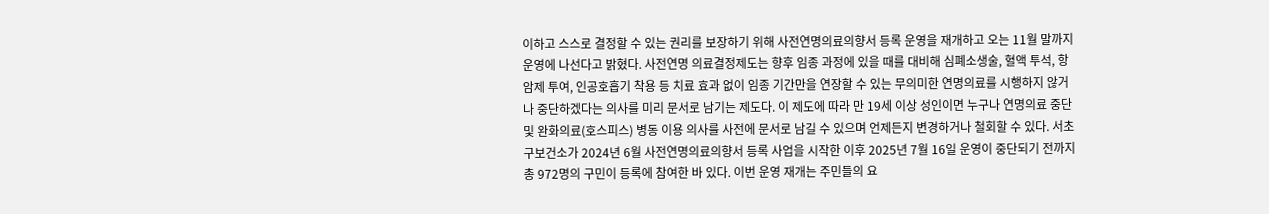이하고 스스로 결정할 수 있는 권리를 보장하기 위해 사전연명의료의향서 등록 운영을 재개하고 오는 11월 말까지 운영에 나선다고 밝혔다. 사전연명 의료결정제도는 향후 임종 과정에 있을 때를 대비해 심폐소생술, 혈액 투석, 항암제 투여, 인공호흡기 착용 등 치료 효과 없이 임종 기간만을 연장할 수 있는 무의미한 연명의료를 시행하지 않거나 중단하겠다는 의사를 미리 문서로 남기는 제도다. 이 제도에 따라 만 19세 이상 성인이면 누구나 연명의료 중단 및 완화의료(호스피스) 병동 이용 의사를 사전에 문서로 남길 수 있으며 언제든지 변경하거나 철회할 수 있다. 서초구보건소가 2024년 6월 사전연명의료의향서 등록 사업을 시작한 이후 2025년 7월 16일 운영이 중단되기 전까지 총 972명의 구민이 등록에 참여한 바 있다. 이번 운영 재개는 주민들의 요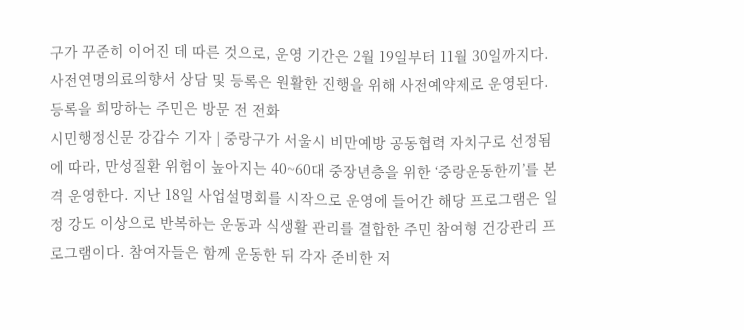구가 꾸준히 이어진 데 따른 것으로, 운영 기간은 2월 19일부터 11월 30일까지다. 사전연명의료의향서 상담 및 등록은 원활한 진행을 위해 사전예약제로 운영된다. 등록을 희망하는 주민은 방문 전 전화
시민행정신문 강갑수 기자 | 중랑구가 서울시 비만예방 공동협력 자치구로 선정됨에 따라, 만성질환 위험이 높아지는 40~60대 중장년층을 위한 ‘중랑운동한끼’를 본격 운영한다. 지난 18일 사업설명회를 시작으로 운영에 들어간 해당 프로그램은 일정 강도 이상으로 반복하는 운동과 식생활 관리를 결합한 주민 참여형 건강관리 프로그램이다. 참여자들은 함께 운동한 뒤 각자 준비한 저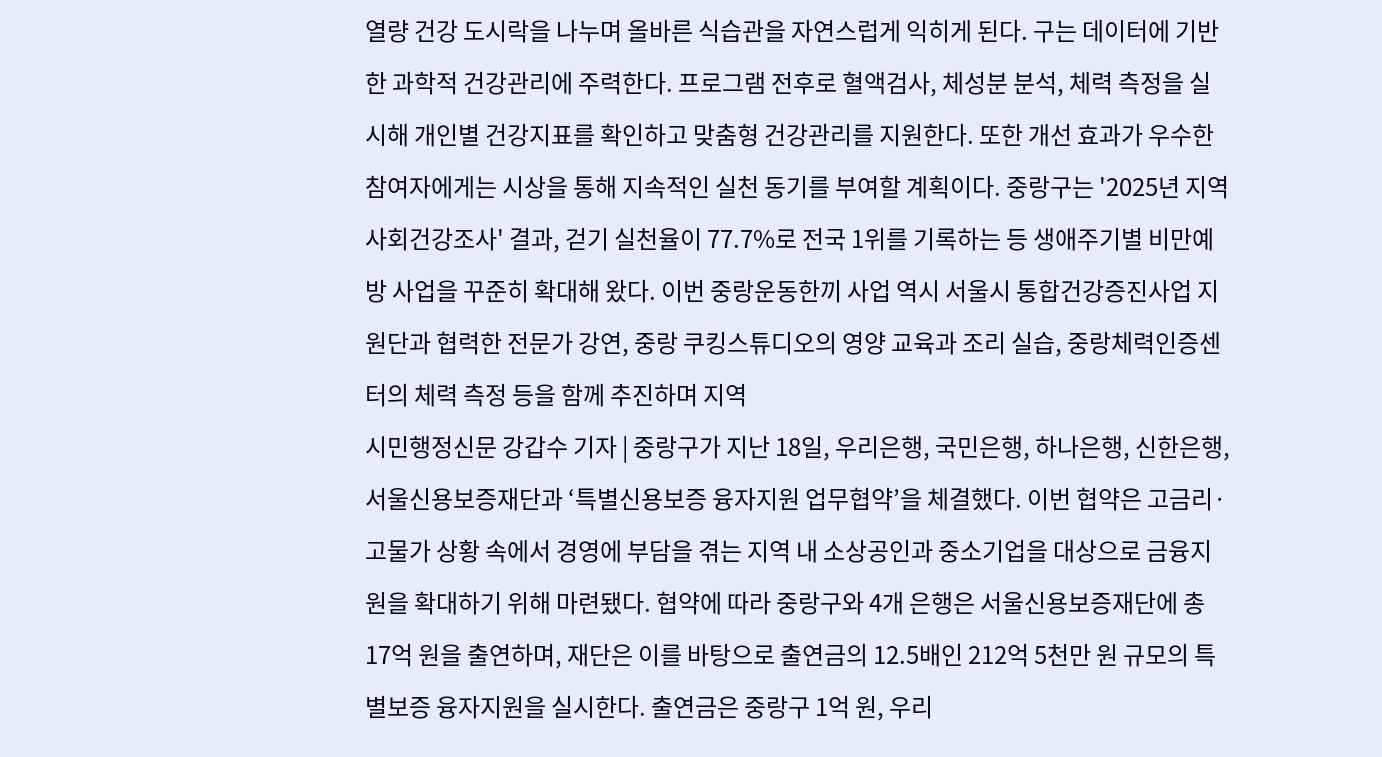열량 건강 도시락을 나누며 올바른 식습관을 자연스럽게 익히게 된다. 구는 데이터에 기반한 과학적 건강관리에 주력한다. 프로그램 전후로 혈액검사, 체성분 분석, 체력 측정을 실시해 개인별 건강지표를 확인하고 맞춤형 건강관리를 지원한다. 또한 개선 효과가 우수한 참여자에게는 시상을 통해 지속적인 실천 동기를 부여할 계획이다. 중랑구는 '2025년 지역사회건강조사' 결과, 걷기 실천율이 77.7%로 전국 1위를 기록하는 등 생애주기별 비만예방 사업을 꾸준히 확대해 왔다. 이번 중랑운동한끼 사업 역시 서울시 통합건강증진사업 지원단과 협력한 전문가 강연, 중랑 쿠킹스튜디오의 영양 교육과 조리 실습, 중랑체력인증센터의 체력 측정 등을 함께 추진하며 지역
시민행정신문 강갑수 기자 | 중랑구가 지난 18일, 우리은행, 국민은행, 하나은행, 신한은행, 서울신용보증재단과 ‘특별신용보증 융자지원 업무협약’을 체결했다. 이번 협약은 고금리·고물가 상황 속에서 경영에 부담을 겪는 지역 내 소상공인과 중소기업을 대상으로 금융지원을 확대하기 위해 마련됐다. 협약에 따라 중랑구와 4개 은행은 서울신용보증재단에 총 17억 원을 출연하며, 재단은 이를 바탕으로 출연금의 12.5배인 212억 5천만 원 규모의 특별보증 융자지원을 실시한다. 출연금은 중랑구 1억 원, 우리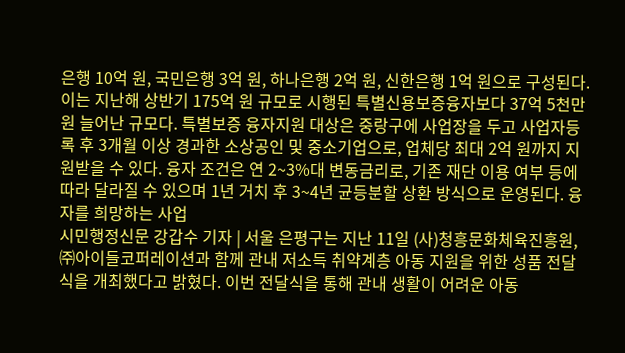은행 10억 원, 국민은행 3억 원, 하나은행 2억 원, 신한은행 1억 원으로 구성된다. 이는 지난해 상반기 175억 원 규모로 시행된 특별신용보증융자보다 37억 5천만 원 늘어난 규모다. 특별보증 융자지원 대상은 중랑구에 사업장을 두고 사업자등록 후 3개월 이상 경과한 소상공인 및 중소기업으로, 업체당 최대 2억 원까지 지원받을 수 있다. 융자 조건은 연 2~3%대 변동금리로, 기존 재단 이용 여부 등에 따라 달라질 수 있으며 1년 거치 후 3~4년 균등분할 상환 방식으로 운영된다. 융자를 희망하는 사업
시민행정신문 강갑수 기자 | 서울 은평구는 지난 11일 (사)청흥문화체육진흥원, ㈜아이들코퍼레이션과 함께 관내 저소득 취약계층 아동 지원을 위한 성품 전달식을 개최했다고 밝혔다. 이번 전달식을 통해 관내 생활이 어려운 아동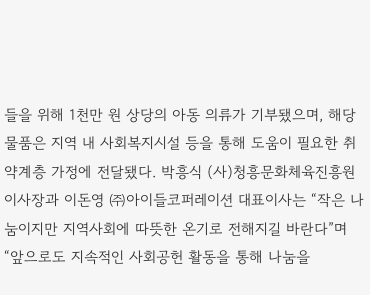들을 위해 1천만 원 상당의 아동 의류가 기부됐으며, 해당 물품은 지역 내 사회복지시설 등을 통해 도움이 필요한 취약계층 가정에 전달됐다. 박흥식 (사)청흥문화체육진흥원 이사장과 이돈영 ㈜아이들코퍼레이션 대표이사는 “작은 나눔이지만 지역사회에 따뜻한 온기로 전해지길 바란다”며 “앞으로도 지속적인 사회공헌 활동을 통해 나눔을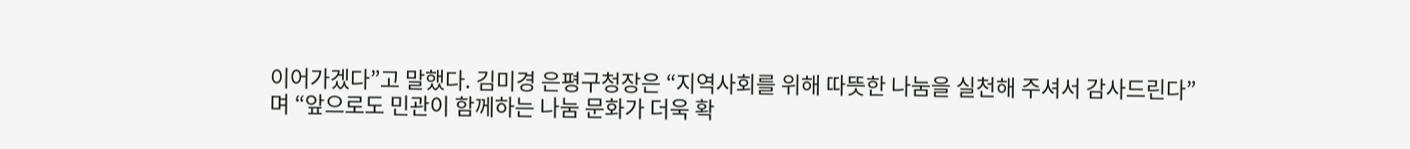이어가겠다”고 말했다. 김미경 은평구청장은 “지역사회를 위해 따뜻한 나눔을 실천해 주셔서 감사드린다”며 “앞으로도 민관이 함께하는 나눔 문화가 더욱 확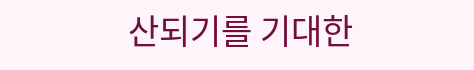산되기를 기대한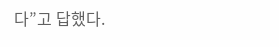다”고 답했다.